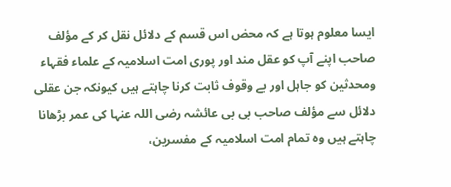ایسا معلوم ہوتا ہے کہ محض اس قسم کے دلائل نقل کر کے مؤلف صاحب اپنے آپ کو عقل مند اور پوری امت اسلامیہ کے علماء فقہاء ومحدثین کو جاہل اور بے وقوف ثابت کرنا چاہتے ہیں کیونکہ جن عقلی دلائل سے مؤلف صاحب بی بی عائشہ رضی اللہ عنہا کی عمر بڑھانا چاہتے ہیں وہ تمام امت اسلامیہ کے مفسرین،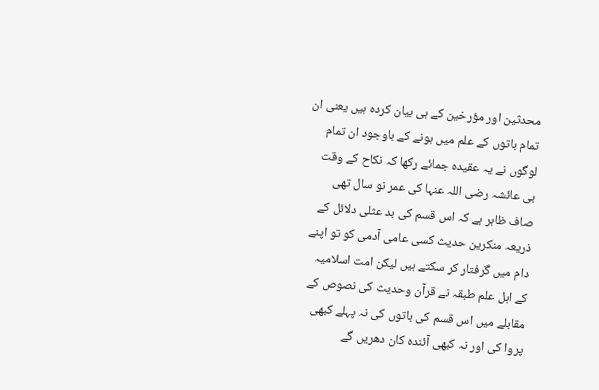محدثین اور مؤرخین کے ہی بیان کردہ ہیں یعنی ان تمام باتوں کے علم میں ہونے کے باوجود ان تمام لوگوں نے یہ عقیدہ جمائے رکھا کہ نکاح کے وقت بی عائشہ رضی اللہ عنہا کی عمر نو سال تھی صاف ظاہر ہے کہ اس قسم کی بد عثلی دلائل کے ذریعہ منکرین حدیث کسی عامی آدمی کو تو اپنے دام میں گرفتار کر سکتے ہیں لیکن امت اسلامیہ کے اہل علم طبقہ نے قرآن وحدیث کی نصوص کے مقابلے میں اس قسم کی باتوں کی نہ پہلے کبھی پروا کی اور نہ کبھی آئندہ کان دھریں گے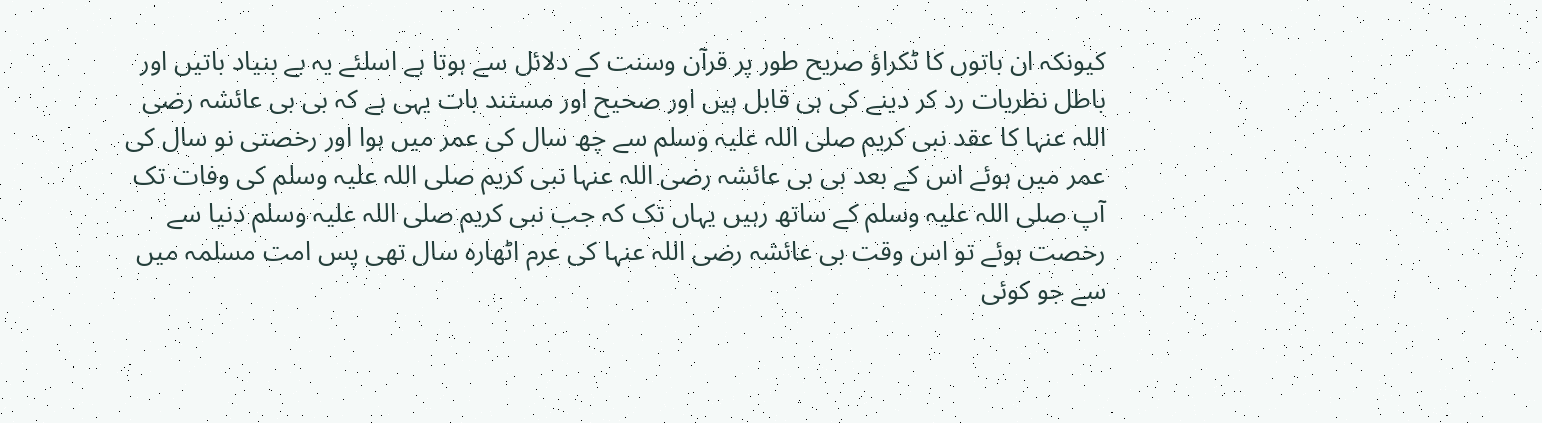کیونکہ ان باتوں کا ٹکراؤ صریح طور پر قرآن وسنت کے دلائل سے ہوتا ہے اسلئے یہ بے بنیاد باتیں اور باطل نظریات رد کر دینے کی ہی قابل ہیں اور صحیح اور مستند بات یہی ہے کہ بی بی عائشہ رضی اللہ عنہا کا عقد نبی کریم صلی اللہ علیہ وسلم سے چھ سال کی عمر میں ہوا اور رخصتی نو سال کی عمر میں ہوئے اس کے بعد بی بی عائشہ رضی اللہ عنہا نبی کریم صلی اللہ علیہ وسلم کی وفات تک آپ صلی اللہ علیہ وسلم کے ساتھ رہیں یہاں تک کہ جب نبی کریم صلی اللہ علیہ وسلم دنیا سے رخصت ہوئے تو اس وقت بی عائشہ رضی اللہ عنہا کی عرم اٹھارہ سال تھی پس امت مسلمہ میں سے جو کوئی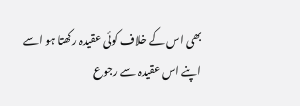بھی اس کے خلاف کوئی عقیدہ رکھتا ہو اسے اپنے اس عقیدہ سے رجوع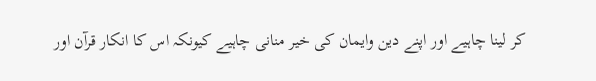کر لینا چاہیے اور اپنے دین وایمان کی خیر منانی چاہیے کیونکہ اس کا انکار قرآن اور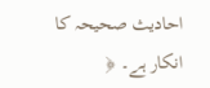احادیث صحیحہ کا انکار ہے۔ ﴿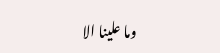وما علینا الا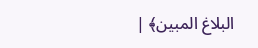البلاغ المبین﴾ |